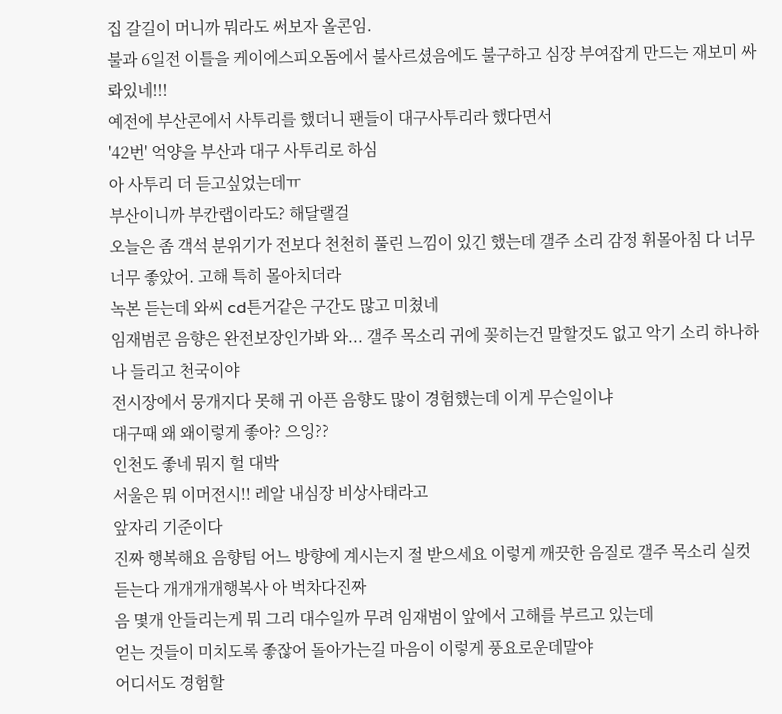집 갈길이 머니까 뭐라도 써보자 올콘임.
불과 6일전 이틀을 케이에스피오돔에서 불사르셨음에도 불구하고 심장 부여잡게 만드는 재보미 싸롸있네!!!
예전에 부산콘에서 사투리를 했더니 팬들이 대구사투리라 했다면서
'42번' 억양을 부산과 대구 사투리로 하심
아 사투리 더 듣고싶었는데ㅠ
부산이니까 부칸랩이라도? 해달랠걸
오늘은 좀 객석 분위기가 전보다 천천히 풀린 느낌이 있긴 했는데 갤주 소리 감정 휘몰아침 다 너무너무 좋았어. 고해 특히 몰아치더라
녹본 듣는데 와씨 cd튼거같은 구간도 많고 미쳤네
임재범콘 음향은 완전보장인가봐 와... 갤주 목소리 귀에 꽂히는건 말할것도 없고 악기 소리 하나하나 들리고 천국이야
전시장에서 뭉개지다 못해 귀 아픈 음향도 많이 경험했는데 이게 무슨일이냐
대구때 왜 왜이렇게 좋아? 으잉??
인천도 좋네 뭐지 헐 대박
서울은 뭐 이머전시!! 레알 내심장 비상사태라고
앞자리 기준이다
진짜 행복해요 음향팀 어느 방향에 계시는지 절 받으세요 이렇게 깨끗한 음질로 갤주 목소리 실컷 듣는다 개개개개행복사 아 벅차다진짜
음 몇개 안들리는게 뭐 그리 대수일까 무려 임재범이 앞에서 고해를 부르고 있는데
얻는 것들이 미치도록 좋잖어 돌아가는길 마음이 이렇게 풍요로운데말야
어디서도 경험할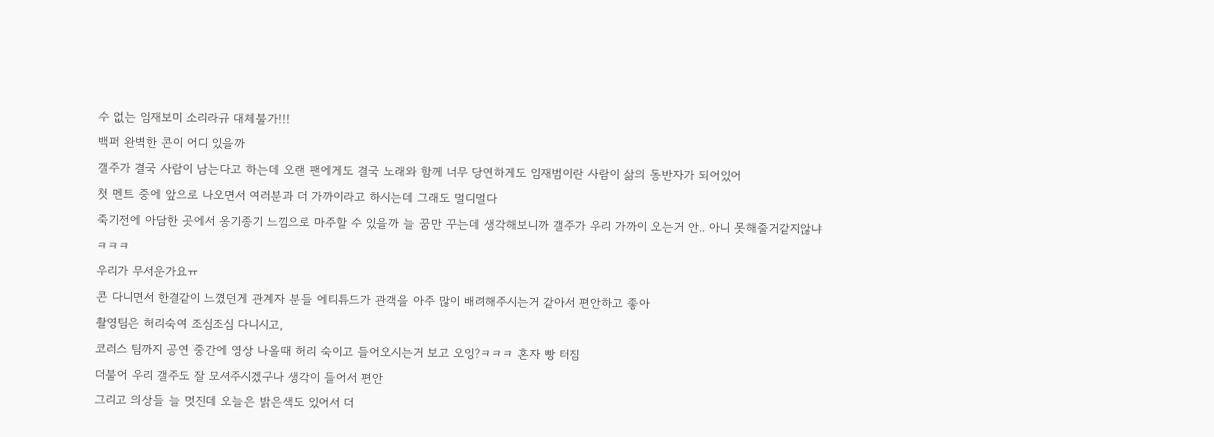수 없는 임재보미 소리라규 대체불가!!!
백퍼 완벽한 콘이 어디 있을까
갤주가 결국 사람이 남는다고 하는데 오랜 팬에게도 결국 노래와 함께 너무 당연하게도 임재범이란 사람이 삶의 동반자가 되어있어
첫 멘트 중에 앞으로 나오면서 여러분과 더 가까이라고 하시는데 그래도 멀디멀다
죽기전에 아담한 곳에서 옹기종기 느낌으로 마주할 수 있을까 늘 꿈만 꾸는데 생각해보니까 갤주가 우리 가까이 오는거 안.. 아니 못해줄거같지않냐ㅋㅋㅋ
우리가 무서운가요ㅠ
콘 다니면서 한결같이 느꼈던게 관계자 분들 에티튜드가 관객을 아주 많이 배려해주시는거 같아서 편안하고 좋아
촬영팀은 허리숙여 조심조심 다니시고,
코러스 팀까지 공연 중간에 영상 나올때 허리 숙이고 들어오시는거 보고 오잉?ㅋㅋㅋ 혼자 빵 터짐
더불어 우리 갤주도 잘 모셔주시겠구나 생각이 들어서 편안
그리고 의상들 늘 멋진데 오늘은 밝은색도 있어서 더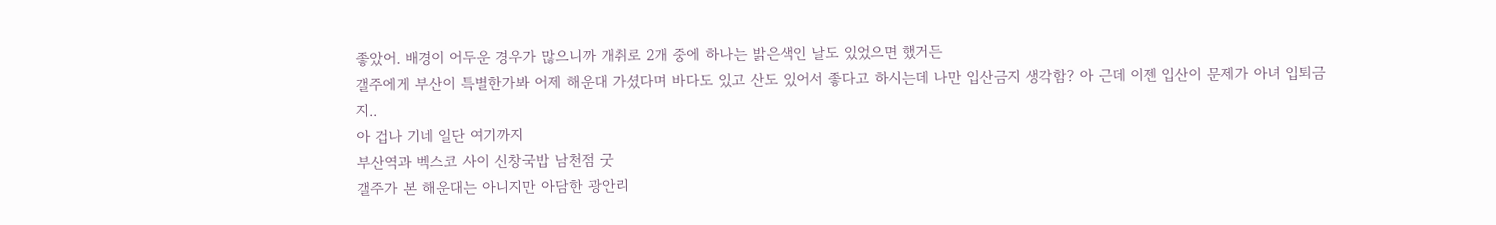좋았어. 배경이 어두운 경우가 많으니까 개취로 2개 중에 하나는 밝은색인 날도 있었으면 했거든
갤주에게 부산이 특별한가봐 어제 해운대 가셨다며 바다도 있고 산도 있어서 좋다고 하시는데 나만 입산금지 생각함? 아 근데 이젠 입산이 문제가 아녀 입퇴금지..
아 겁나 기네 일단 여기까지
부산역과 벡스코 사이 신창국밥 남천점 굿
갤주가 본 해운대는 아니지만 아담한 광안리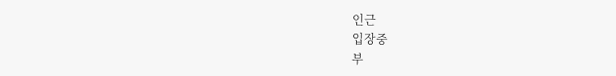인근
입장중
부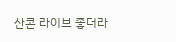산콘 라이브 좋더라